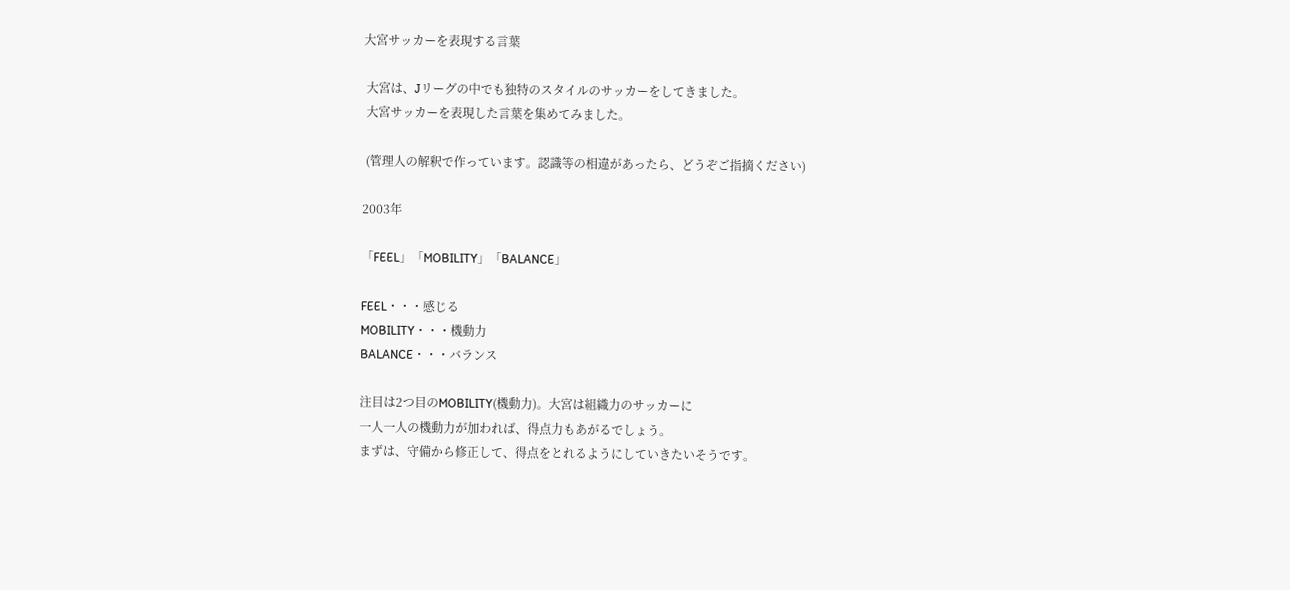大宮サッカーを表現する言葉

 大宮は、Jリーグの中でも独特のスタイルのサッカーをしてきました。
 大宮サッカーを表現した言葉を集めてみました。

 (管理人の解釈で作っています。認識等の相違があったら、どうぞご指摘ください)

2003年

「FEEL」「MOBILITY」「BALANCE」

FEEL・・・感じる
MOBILITY・・・機動力
BALANCE・・・バランス

注目は2つ目のMOBILITY(機動力)。大宮は組織力のサッカーに
一人一人の機動力が加われば、得点力もあがるでしょう。
まずは、守備から修正して、得点をとれるようにしていきたいそうです。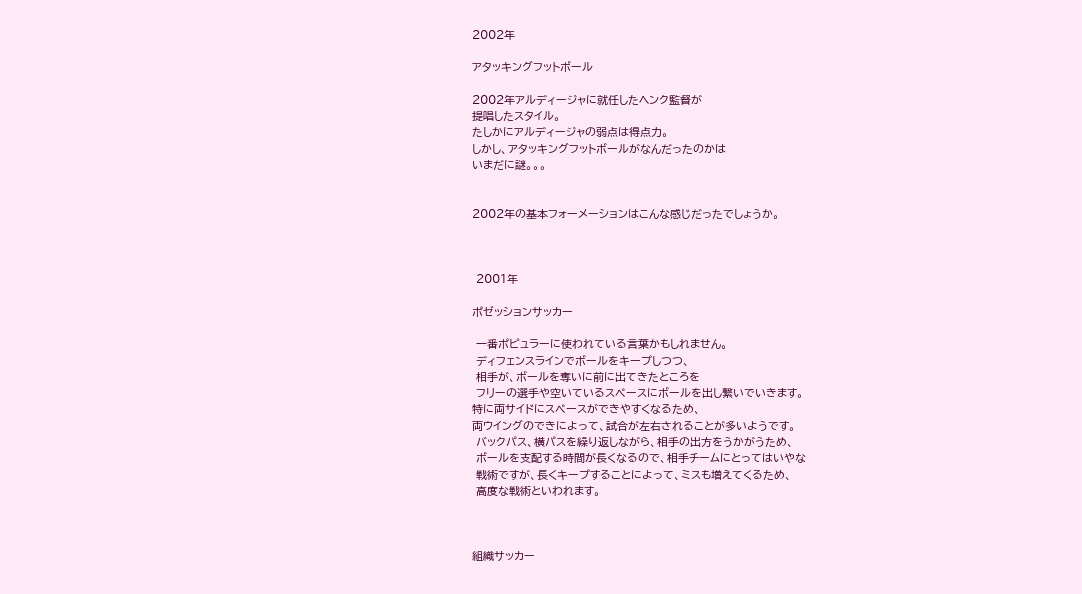2002年

アタッキングフットボール

2002年アルディージャに就任したヘンク監督が
提唱したスタイル。
たしかにアルディージャの弱点は得点力。
しかし、アタッキングフットボールがなんだったのかは
いまだに謎。。。


2002年の基本フォーメーションはこんな感じだったでしょうか。



 2001年

ポゼッションサッカー

 一番ポピュラーに使われている言葉かもしれません。
 ディフェンスラインでボールをキープしつつ、
 相手が、ボールを奪いに前に出てきたところを
 フリーの選手や空いているスペースにボールを出し繋いでいきます。
特に両サイドにスペースができやすくなるため、
両ウイングのできによって、試合が左右されることが多いようです。
 バックパス、横パスを繰り返しながら、相手の出方をうかがうため、
 ボールを支配する時間が長くなるので、相手チームにとってはいやな
 戦術ですが、長くキープすることによって、ミスも増えてくるため、
 高度な戦術といわれます。



組織サッカー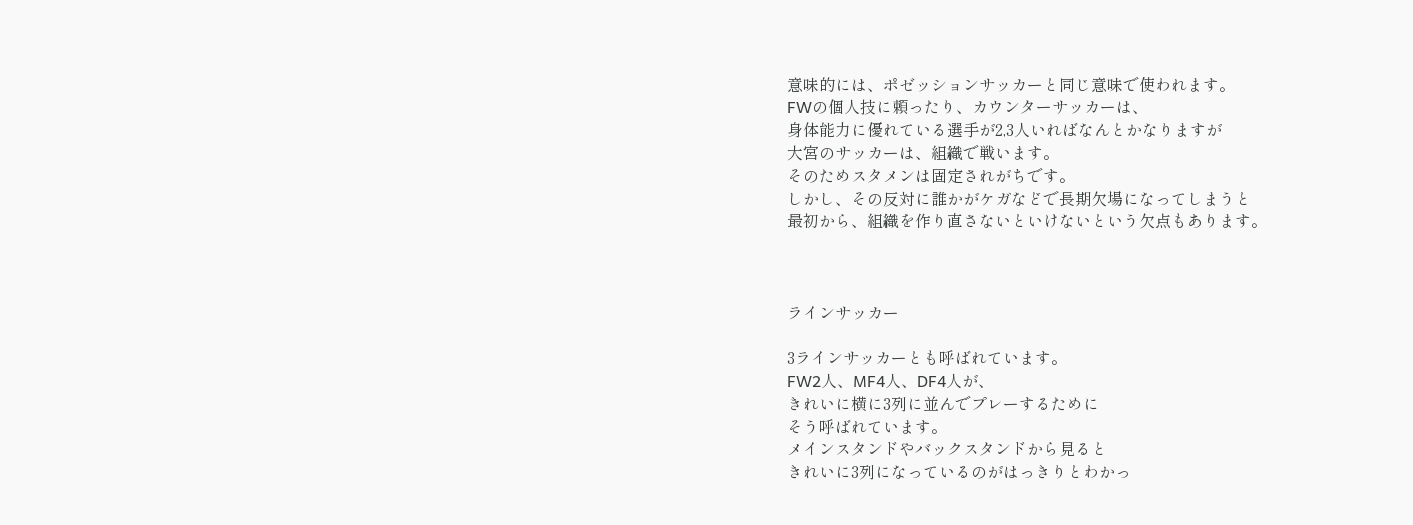意味的には、ポゼッションサッカーと同じ意味で使われます。
FWの個人技に頼ったり、カウンターサッカーは、
身体能力に優れている選手が2,3人いればなんとかなりますが
大宮のサッカーは、組織で戦います。
そのためスタメンは固定されがちです。
しかし、その反対に誰かがケガなどで長期欠場になってしまうと
最初から、組織を作り直さないといけないという欠点もあります。



ラインサッカー

3ラインサッカーとも呼ばれています。
FW2人、MF4人、DF4人が、
きれいに横に3列に並んでプレーするために
そう呼ばれています。
メインスタンドやバックスタンドから見ると
きれいに3列になっているのがはっきりとわかっ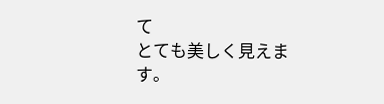て
とても美しく見えます。